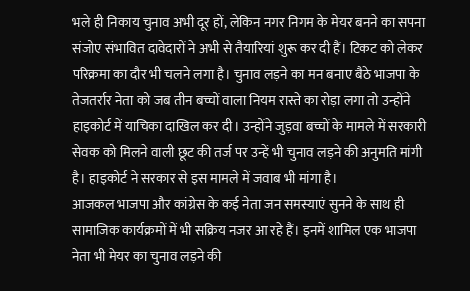भले ही निकाय चुनाव अभी दूर हों, लेकिन नगर निगम के मेयर बनने का सपना संजोए संभावित दावेदारों ने अभी से तैयारियां शुरू कर दी हैं। टिकट को लेकर परिक्रमा का दौर भी चलने लगा है। चुनाव लड़ने का मन बनाए बैठे भाजपा के तेजतर्रार नेता को जब तीन बच्चों वाला नियम रास्ते का रोड़ा लगा तो उन्होंने हाइकोर्ट में याचिका दाखिल कर दी। उन्होंने जुड़वा बच्चों के मामले में सरकारी सेवक को मिलने वाली छूट की तर्ज पर उन्हें भी चुनाव लड़ने की अनुमति मांगी है। हाइकोर्ट ने सरकार से इस मामले में जवाब भी मांगा है।
आजकल भाजपा और कांग्रेस के कई नेता जन समस्याएं सुनने के साथ ही सामाजिक कार्यक्रमों में भी सक्रिय नजर आ रहे हैं। इनमें शामिल एक भाजपा नेता भी मेयर का चुनाव लड़ने की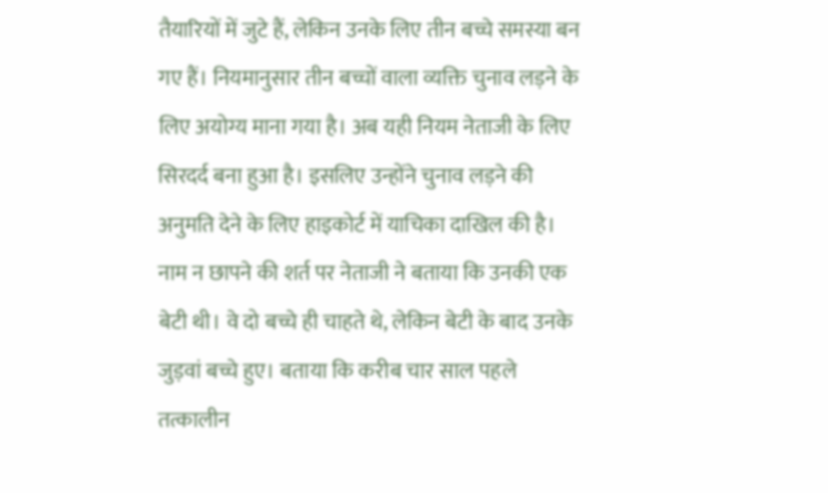तैयारियों में जुटे हैं, लेकिन उनके लिए तीन बच्चे समस्या बन गए हैं। नियमानुसार तीन बच्चों वाला व्यक्ति चुनाव लड़ने के लिए अयोग्य माना गया है। अब यही नियम नेताजी के लिए सिरदर्द बना हुआ है। इसलिए उन्होंने चुनाव लड़ने की अनुमति देने के लिए हाइकोर्ट में याचिका दाखिल की है।
नाम न छापने की शर्त पर नेताजी ने बताया कि उनकी एक बेटी थी। वे दो बच्चे ही चाहते थे, लेकिन बेटी के बाद उनके जुड़वां बच्चे हुए। बताया कि करीब चार साल पहले तत्कालीन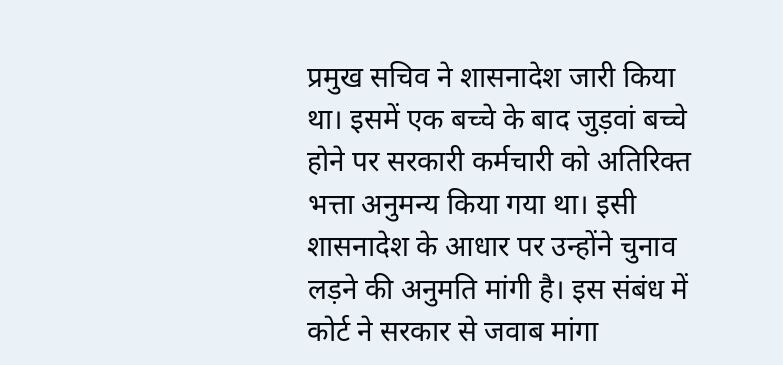प्रमुख सचिव ने शासनादेश जारी किया था। इसमें एक बच्चे के बाद जुड़वां बच्चे होने पर सरकारी कर्मचारी को अतिरिक्त भत्ता अनुमन्य किया गया था। इसी शासनादेश के आधार पर उन्होंने चुनाव लड़ने की अनुमति मांगी है। इस संबंध में कोर्ट ने सरकार से जवाब मांगा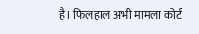है। फिलहाल अभी मामला कोर्ट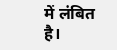में लंबित है।